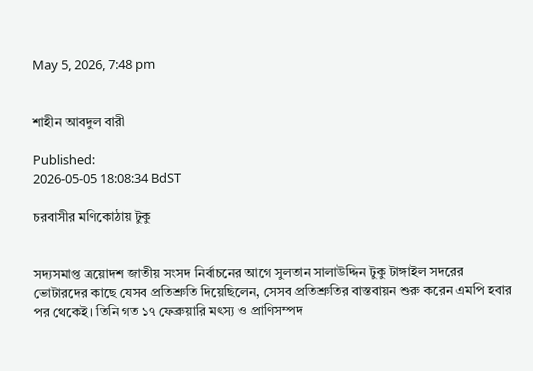May 5, 2026, 7:48 pm


শাহীন আবদুল বারী

Published:
2026-05-05 18:08:34 BdST

চরবাসীর মণিকোঠায় টুকু


সদ্যসমাপ্ত ত্রয়োদশ জাতীয় সংসদ নির্বাচনের আগে সুলতান সালাউদ্দিন টুকু টাঙ্গাইল সদরের ভোটারদের কাছে যেসব প্রতিশ্রুতি দিয়েছিলেন, সেসব প্রতিশ্রুতির বাস্তবায়ন শুরু করেন এমপি হবার পর থেকেই। তিনি গত ১৭ ফেব্রুয়ারি মৎস্য ও প্রাণিসম্পদ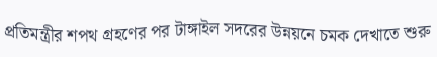প্রতিমন্ত্রীর শপথ গ্রহণের পর টাঙ্গাইল সদরের উন্নয়নে চমক দেখাতে শুরু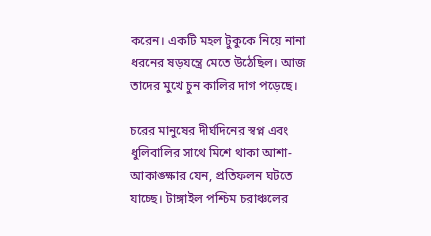করেন। একটি মহল টুকুকে নিয়ে নানা ধরনের ষড়যন্ত্রে মেতে উঠেছিল। আজ তাদের মুখে চুন কালির দাগ পড়েছে।

চরের মানুষের দীর্ঘদিনের স্বপ্ন এবং ধুলিবালির সাথে মিশে থাকা আশা-আকাঙ্ক্ষার যেন, প্রতিফলন ঘটতে যাচ্ছে। টাঙ্গাইল পশ্চিম চরাঞ্চলের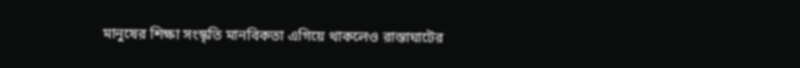মানুষের শিক্ষা সংস্কৃতি মানবিকতা এগিয়ে থাকলেও রাস্তাঘাটের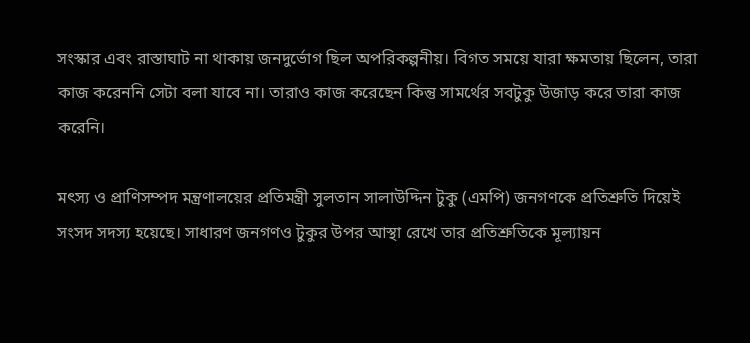সংস্কার এবং রাস্তাঘাট না থাকায় জনদুর্ভোগ ছিল অপরিকল্পনীয়। বিগত সময়ে যারা ক্ষমতায় ছিলেন, তারা কাজ করেননি সেটা বলা যাবে না। তারাও কাজ করেছেন কিন্তু সামর্থের সবটুকু উজাড় করে তারা কাজ করেনি।

মৎস্য ও প্রাণিসম্পদ মন্ত্রণালয়ের প্রতিমন্ত্রী সুলতান সালাউদ্দিন টুকু (এমপি) জনগণকে প্রতিশ্রুতি দিয়েই সংসদ সদস্য হয়েছে। সাধারণ জনগণও টুকুর উপর আস্থা রেখে তার প্রতিশ্রুতিকে মূল্যায়ন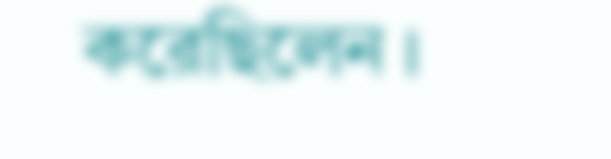করেছিলেন ।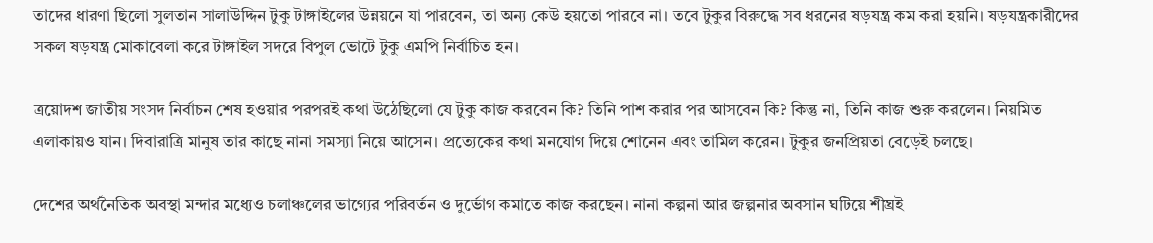তাদের ধারণা ছিলো সুলতান সালাউদ্দিন টুকু টাঙ্গাইলের উন্নয়নে যা পারবেন, তা অন্য কেউ হয়তো পারবে না। তবে টুকুর বিরুদ্ধে সব ধরনের ষড়যন্ত্র কম করা হয়নি। ষড়যন্ত্রকারীদের সকল ষড়যন্ত্র মোকাবেলা করে টাঙ্গাইল সদরে বিপুল ভোটে টুকু এমপি নির্বাচিত হন।

ত্রয়োদশ জাতীয় সংসদ নির্বাচন শেষ হওয়ার পরপরই কথা উঠেছিলো যে টুকু কাজ করবেন কি? তিনি পাশ করার পর আসবেন কি? কিন্তু না, তিনি কাজ শুরু করলেন। নিয়মিত এলাকায়ও যান। দিবারাত্রি মানুষ তার কাছে নানা সমস্যা নিয়ে আসেন। প্রত্যেকের কথা মনযোগ দিয়ে শোনেন এবং তামিল করেন। টুকুর জনপ্রিয়তা বেড়েই চলছে।

দেশের অর্থনৈতিক অবস্থা মন্দার মধ্যেও চলাঞ্চলের ভাগ্যের পরিবর্তন ও দুর্ভোগ কমাতে কাজ করছেন। নানা কল্পনা আর জল্পনার অবসান ঘটিয়ে শীঘ্রই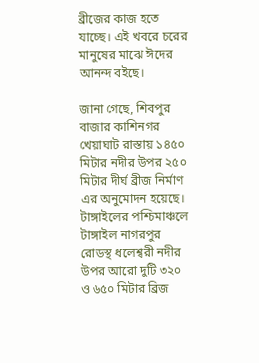ব্রীজের কাজ হতে যাচ্ছে। এই খবরে চরের মানুষের মাঝে ঈদের আনন্দ বইছে।

জানা গেছে, শিবপুর বাজার কাশিনগর খেয়াঘাট রাস্তায় ১৪৫০ মিটার নদীর উপর ২৫০ মিটার দীর্ঘ ব্রীজ নির্মাণ এর অনুমোদন হয়েছে। টাঙ্গাইলের পশ্চিমাঞ্চলে টাঙ্গাইল নাগরপুর রোডস্থ ধলেশ্বরী নদীর উপর আরো দুটি ৩২০ ও ৬৫০ মিটার ব্রিজ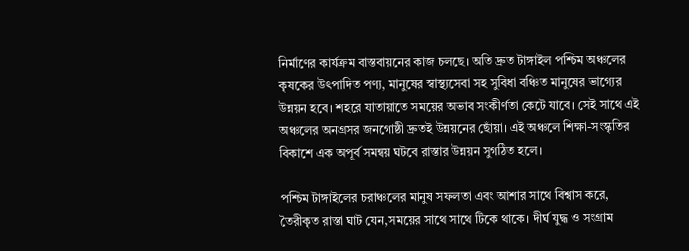নির্মাণের কার্যক্রম বাস্তবায়নের কাজ চলছে। অতি দ্রুত টাঙ্গাইল পশ্চিম অঞ্চলের কৃষকের উৎপাদিত পণ্য, মানুষের স্বাস্থ্যসেবা সহ সুবিধা বঞ্চিত মানুষের ভাগ্যের উন্নয়ন হবে। শহরে যাতায়াতে সময়ের অভাব সংকীর্ণতা কেটে যাবে। সেই সাথে এই অঞ্চলের অনগ্রসর জনগোষ্ঠী দ্রুতই উন্নয়নের ছোঁয়া। এই অঞ্চলে শিক্ষা-সংস্কৃতির বিকাশে এক অপূর্ব সমন্বয় ঘটবে রাস্তার উন্নয়ন সুগঠিত হলে।

পশ্চিম টাঙ্গাইলের চরাঞ্চলের মানুষ সফলতা এবং আশার সাথে বিশ্বাস করে, তৈরীকৃত রাস্তা ঘাট যেন,সময়ের সাথে সাথে টিকে থাকে। দীর্ঘ যুদ্ধ ও সংগ্রাম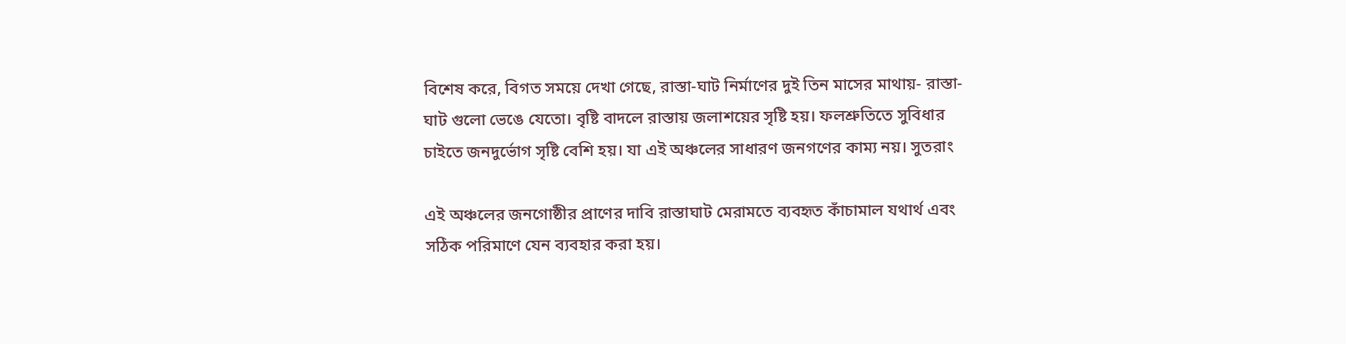বিশেষ করে, বিগত সময়ে দেখা গেছে, রাস্তা-ঘাট নির্মাণের দুই তিন মাসের মাথায়- রাস্তা-ঘাট গুলো ভেঙে যেতো। বৃষ্টি বাদলে রাস্তায় জলাশয়ের সৃষ্টি হয়। ফলশ্রুতিতে সুবিধার চাইতে জনদুর্ভোগ সৃষ্টি বেশি হয়। যা এই অঞ্চলের সাধারণ জনগণের কাম্য নয়। সুতরাং

এই অঞ্চলের জনগোষ্ঠীর প্রাণের দাবি রাস্তাঘাট মেরামতে ব্যবহৃত কাঁচামাল যথার্থ এবং সঠিক পরিমাণে যেন ব্যবহার করা হয়।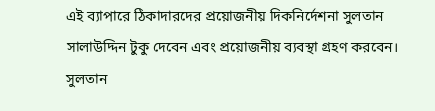এই ব্যাপারে ঠিকাদারদের প্রয়োজনীয় দিকনির্দেশনা সুলতান সালাউদ্দিন টুকু দেবেন এবং প্রয়োজনীয় ব্যবস্থা গ্রহণ করবেন। সুলতান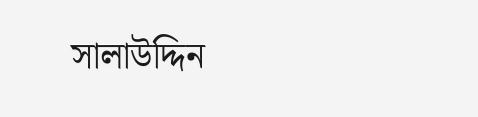সালাউদ্দিন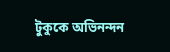টুকুকে অভিনন্দন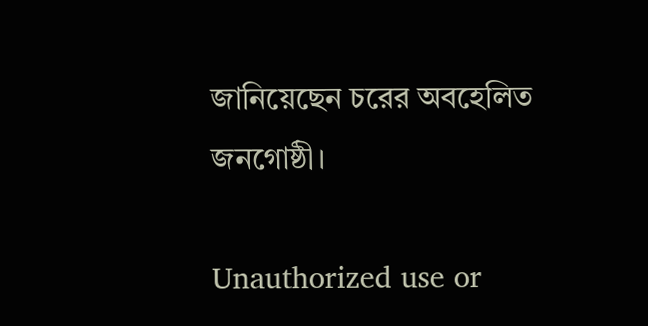জানিয়েছেন চরের অবহেলিত জনগোষ্ঠী।

Unauthorized use or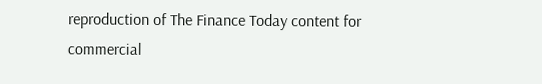reproduction of The Finance Today content for commercial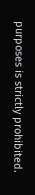purposes is strictly prohibited.